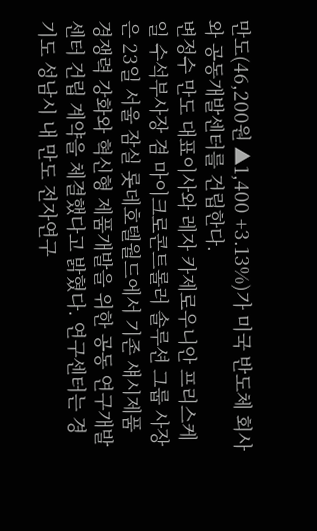만도(46,200원 ▲1,400 +3.13%)가 미국 반도체 회사와 공동개발센터를 건립한다.
변정수 만도 대표이사와 레자 카제로우니안 프리스케일 수석부사장 겸 마이크로콘트롤러 솔루션 그룹 사장은 23일 서울 잠실 롯데호텔월드에서 기존 섀시제품 경쟁력 강화와 혁신형 제품개발을 위한 공동 연구개발센터 건립 계약을 체결했다고 밝혔다. 연구센터는 경기도 성남시 내 만도 전자연구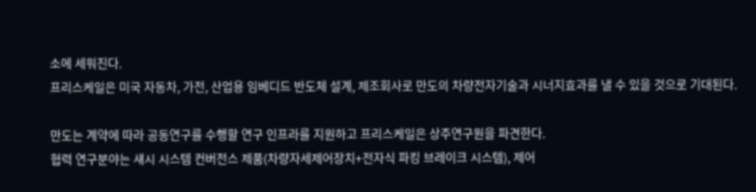소에 세워진다.
프리스케일은 미국 자동차, 가전, 산업용 임베디드 반도체 설계, 제조회사로 만도의 차량전자기술과 시너지효과를 낼 수 있을 것으로 기대된다.

만도는 계약에 따라 공동연구를 수행할 연구 인프라를 지원하고 프리스케일은 상주연구원을 파견한다.
협력 연구분야는 섀시 시스템 컨버전스 제품(차량자세제어장치+전자식 파킹 브레이크 시스템), 제어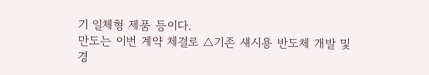기 일체형 제품 등이다.
만도는 이번 계약 체결로 △기존 섀시용 반도체 개발 및 경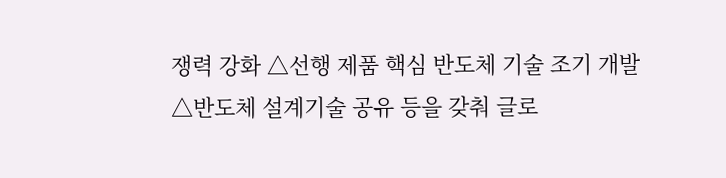쟁력 강화 △선행 제품 핵심 반도체 기술 조기 개발 △반도체 설계기술 공유 등을 갖춰 글로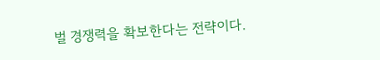벌 경쟁력을 확보한다는 전략이다.